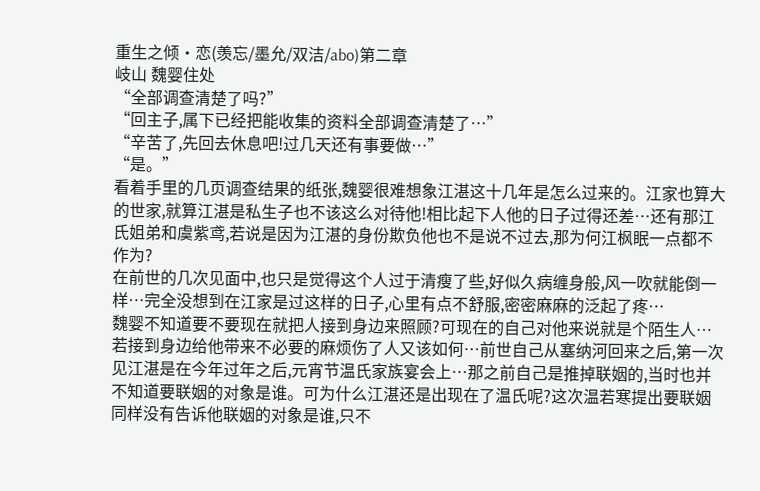重生之倾•恋(羡忘/墨允/双洁/abo)第二章
岐山 魏婴住处
“全部调查清楚了吗?”
“回主子,属下已经把能收集的资料全部调查清楚了…”
“辛苦了,先回去休息吧!过几天还有事要做…”
“是。”
看着手里的几页调查结果的纸张,魏婴很难想象江湛这十几年是怎么过来的。江家也算大的世家,就算江湛是私生子也不该这么对待他!相比起下人他的日子过得还差…还有那江氏姐弟和虞紫鸢,若说是因为江湛的身份欺负他也不是说不过去,那为何江枫眠一点都不作为?
在前世的几次见面中,也只是觉得这个人过于清瘦了些,好似久病缠身般,风一吹就能倒一样…完全没想到在江家是过这样的日子,心里有点不舒服,密密麻麻的泛起了疼…
魏婴不知道要不要现在就把人接到身边来照顾?可现在的自己对他来说就是个陌生人…若接到身边给他带来不必要的麻烦伤了人又该如何…前世自己从塞纳河回来之后,第一次见江湛是在今年过年之后,元宵节温氏家族宴会上…那之前自己是推掉联姻的,当时也并不知道要联姻的对象是谁。可为什么江湛还是出现在了温氏呢?这次温若寒提出要联姻同样没有告诉他联姻的对象是谁,只不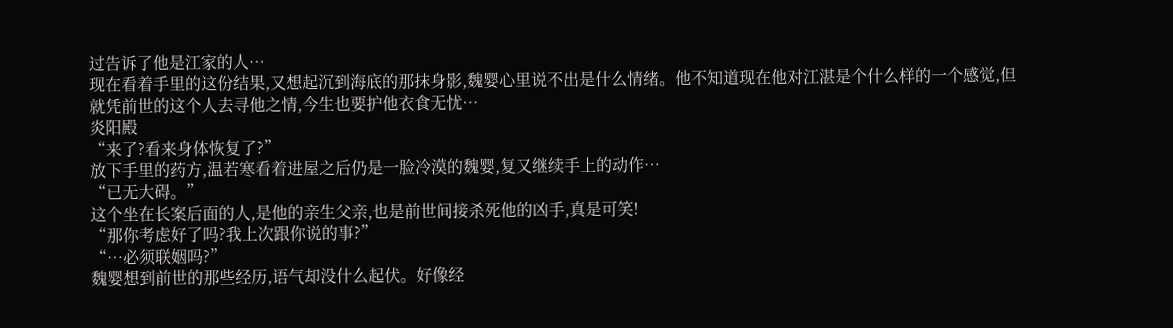过告诉了他是江家的人…
现在看着手里的这份结果,又想起沉到海底的那抹身影,魏婴心里说不出是什么情绪。他不知道现在他对江湛是个什么样的一个感觉,但就凭前世的这个人去寻他之情,今生也要护他衣食无忧…
炎阳殿
“来了?看来身体恢复了?”
放下手里的药方,温若寒看着进屋之后仍是一脸冷漠的魏婴,复又继续手上的动作…
“已无大碍。”
这个坐在长案后面的人,是他的亲生父亲,也是前世间接杀死他的凶手,真是可笑!
“那你考虑好了吗?我上次跟你说的事?”
“…必须联姻吗?”
魏婴想到前世的那些经历,语气却没什么起伏。好像经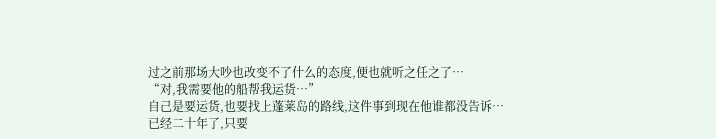过之前那场大吵也改变不了什么的态度,便也就听之任之了…
“对,我需要他的船帮我运货…”
自己是要运货,也要找上蓬莱岛的路线,这件事到现在他谁都没告诉…已经二十年了,只要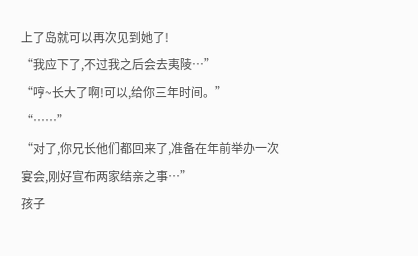上了岛就可以再次见到她了!
“我应下了,不过我之后会去夷陵…”
“哼~长大了啊!可以,给你三年时间。”
“……”
“对了,你兄长他们都回来了,准备在年前举办一次宴会,刚好宣布两家结亲之事…”
孩子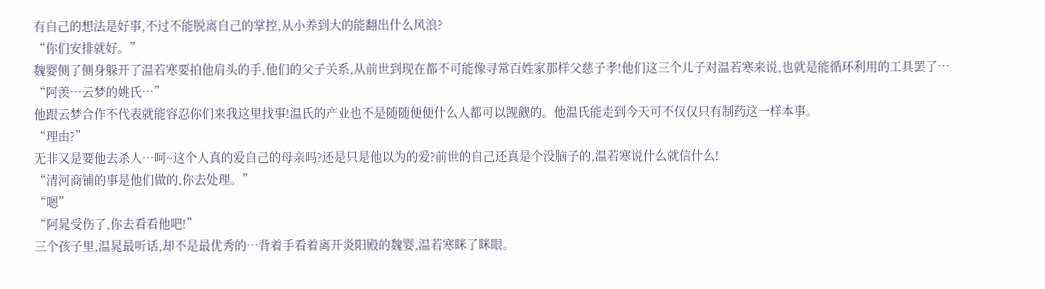有自己的想法是好事,不过不能脱离自己的掌控,从小养到大的能翻出什么风浪?
“你们安排就好。”
魏婴侧了侧身躲开了温若寒要拍他肩头的手,他们的父子关系,从前世到现在都不可能像寻常百姓家那样父慈子孝!他们这三个儿子对温若寒来说,也就是能循环利用的工具罢了…
“阿羡…云梦的姚氏…”
他跟云梦合作不代表就能容忍你们来我这里找事!温氏的产业也不是随随便便什么人都可以觊觎的。他温氏能走到今天可不仅仅只有制药这一样本事。
“理由?”
无非又是要他去杀人…呵~这个人真的爱自己的母亲吗?还是只是他以为的爱?前世的自己还真是个没脑子的,温若寒说什么就信什么!
“清河商铺的事是他们做的,你去处理。”
“嗯”
“阿晁受伤了,你去看看他吧!”
三个孩子里,温晁最听话,却不是最优秀的…背着手看着离开炎阳殿的魏婴,温若寒眯了眯眼。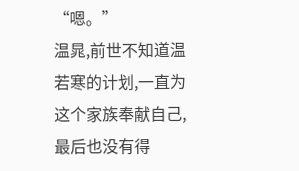“嗯。”
温晁,前世不知道温若寒的计划,一直为这个家族奉献自己,最后也没有得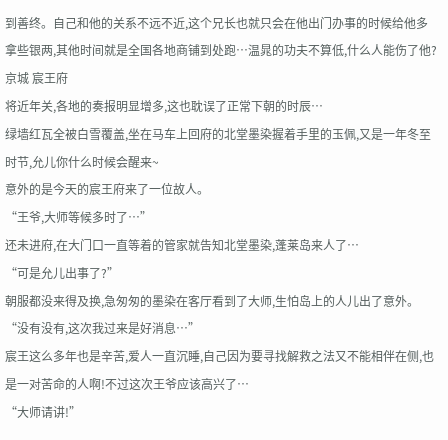到善终。自己和他的关系不远不近,这个兄长也就只会在他出门办事的时候给他多拿些银两,其他时间就是全国各地商铺到处跑…温晁的功夫不算低,什么人能伤了他?
京城 宸王府
将近年关,各地的奏报明显增多,这也耽误了正常下朝的时辰…
绿墙红瓦全被白雪覆盖,坐在马车上回府的北堂墨染握着手里的玉佩,又是一年冬至时节,允儿你什么时候会醒来~
意外的是今天的宸王府来了一位故人。
“王爷,大师等候多时了…”
还未进府,在大门口一直等着的管家就告知北堂墨染,蓬莱岛来人了…
“可是允儿出事了?”
朝服都没来得及换,急匆匆的墨染在客厅看到了大师,生怕岛上的人儿出了意外。
“没有没有,这次我过来是好消息…”
宸王这么多年也是辛苦,爱人一直沉睡,自己因为要寻找解救之法又不能相伴在侧,也是一对苦命的人啊!不过这次王爷应该高兴了…
“大师请讲!”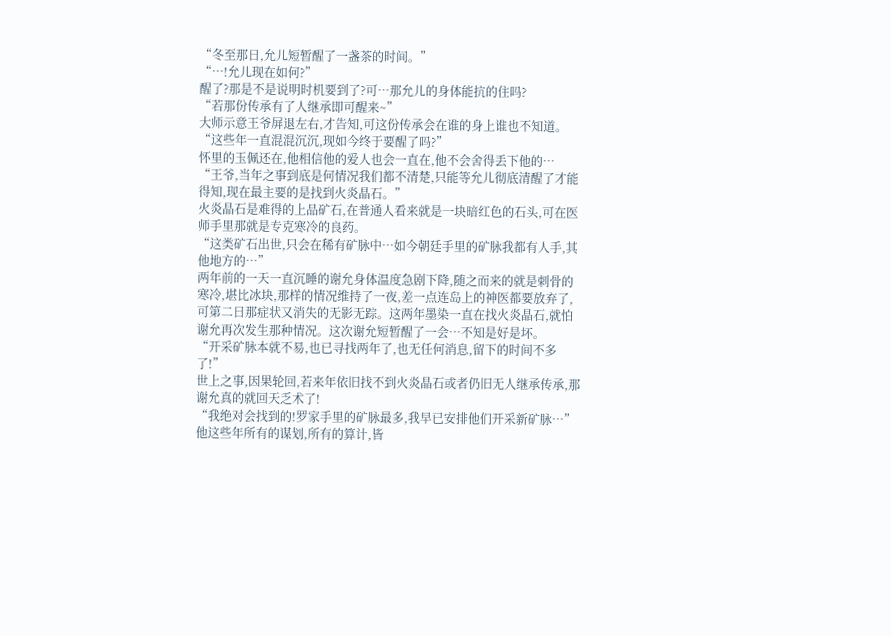“冬至那日,允儿短暂醒了一盏茶的时间。”
“…!允儿现在如何?”
醒了?那是不是说明时机要到了?可…那允儿的身体能抗的住吗?
“若那份传承有了人继承即可醒来~”
大师示意王爷屏退左右,才告知,可这份传承会在谁的身上谁也不知道。
“这些年一直混混沉沉,现如今终于要醒了吗?”
怀里的玉佩还在,他相信他的爱人也会一直在,他不会舍得丢下他的…
“王爷,当年之事到底是何情况我们都不清楚,只能等允儿彻底清醒了才能得知,现在最主要的是找到火炎晶石。”
火炎晶石是难得的上品矿石,在普通人看来就是一块暗红色的石头,可在医师手里那就是专克寒冷的良药。
“这类矿石出世,只会在稀有矿脉中…如今朝廷手里的矿脉我都有人手,其他地方的…”
两年前的一天一直沉睡的谢允身体温度急剧下降,随之而来的就是刺骨的寒冷,堪比冰块,那样的情况维持了一夜,差一点连岛上的神医都要放弃了,可第二日那症状又消失的无影无踪。这两年墨染一直在找火炎晶石,就怕谢允再次发生那种情况。这次谢允短暂醒了一会…不知是好是坏。
“开采矿脉本就不易,也已寻找两年了,也无任何消息,留下的时间不多了!”
世上之事,因果轮回,若来年依旧找不到火炎晶石或者仍旧无人继承传承,那谢允真的就回天乏术了!
“我绝对会找到的!罗家手里的矿脉最多,我早已安排他们开采新矿脉…”
他这些年所有的谋划,所有的算计,皆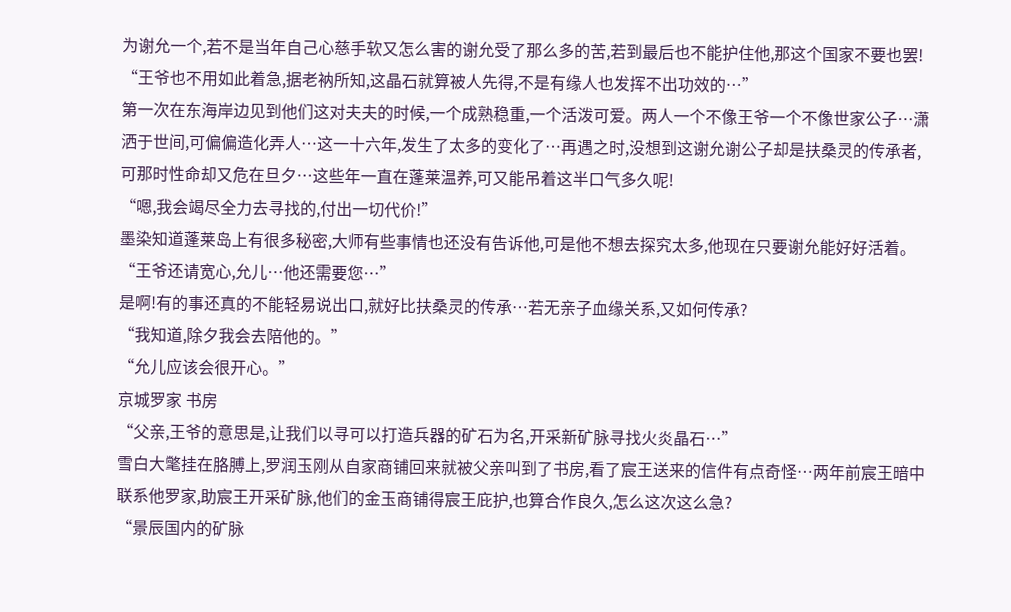为谢允一个,若不是当年自己心慈手软又怎么害的谢允受了那么多的苦,若到最后也不能护住他,那这个国家不要也罢!
“王爷也不用如此着急,据老衲所知,这晶石就算被人先得,不是有缘人也发挥不出功效的…”
第一次在东海岸边见到他们这对夫夫的时候,一个成熟稳重,一个活泼可爱。两人一个不像王爷一个不像世家公子…潇洒于世间,可偏偏造化弄人…这一十六年,发生了太多的变化了…再遇之时,没想到这谢允谢公子却是扶桑灵的传承者,可那时性命却又危在旦夕…这些年一直在蓬莱温养,可又能吊着这半口气多久呢!
“嗯,我会竭尽全力去寻找的,付出一切代价!”
墨染知道蓬莱岛上有很多秘密,大师有些事情也还没有告诉他,可是他不想去探究太多,他现在只要谢允能好好活着。
“王爷还请宽心,允儿…他还需要您…”
是啊!有的事还真的不能轻易说出口,就好比扶桑灵的传承…若无亲子血缘关系,又如何传承?
“我知道,除夕我会去陪他的。”
“允儿应该会很开心。”
京城罗家 书房
“父亲,王爷的意思是,让我们以寻可以打造兵器的矿石为名,开采新矿脉寻找火炎晶石…”
雪白大氅挂在胳膊上,罗润玉刚从自家商铺回来就被父亲叫到了书房,看了宸王送来的信件有点奇怪…两年前宸王暗中联系他罗家,助宸王开采矿脉,他们的金玉商铺得宸王庇护,也算合作良久,怎么这次这么急?
“景辰国内的矿脉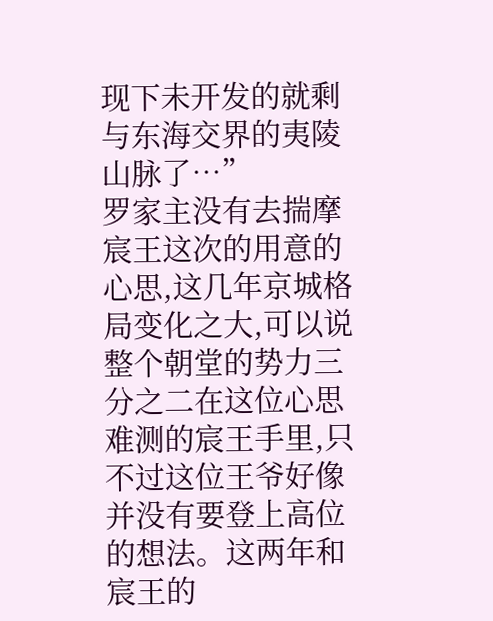现下未开发的就剩与东海交界的夷陵山脉了…”
罗家主没有去揣摩宸王这次的用意的心思,这几年京城格局变化之大,可以说整个朝堂的势力三分之二在这位心思难测的宸王手里,只不过这位王爷好像并没有要登上高位的想法。这两年和宸王的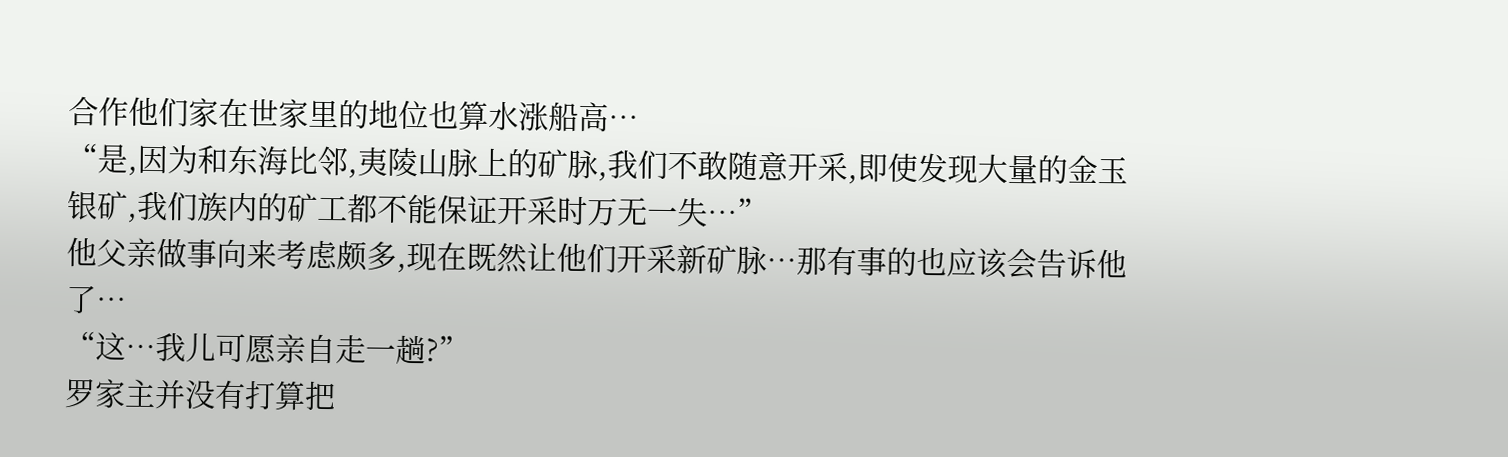合作他们家在世家里的地位也算水涨船高…
“是,因为和东海比邻,夷陵山脉上的矿脉,我们不敢随意开采,即使发现大量的金玉银矿,我们族内的矿工都不能保证开采时万无一失…”
他父亲做事向来考虑颇多,现在既然让他们开采新矿脉…那有事的也应该会告诉他了…
“这…我儿可愿亲自走一趟?”
罗家主并没有打算把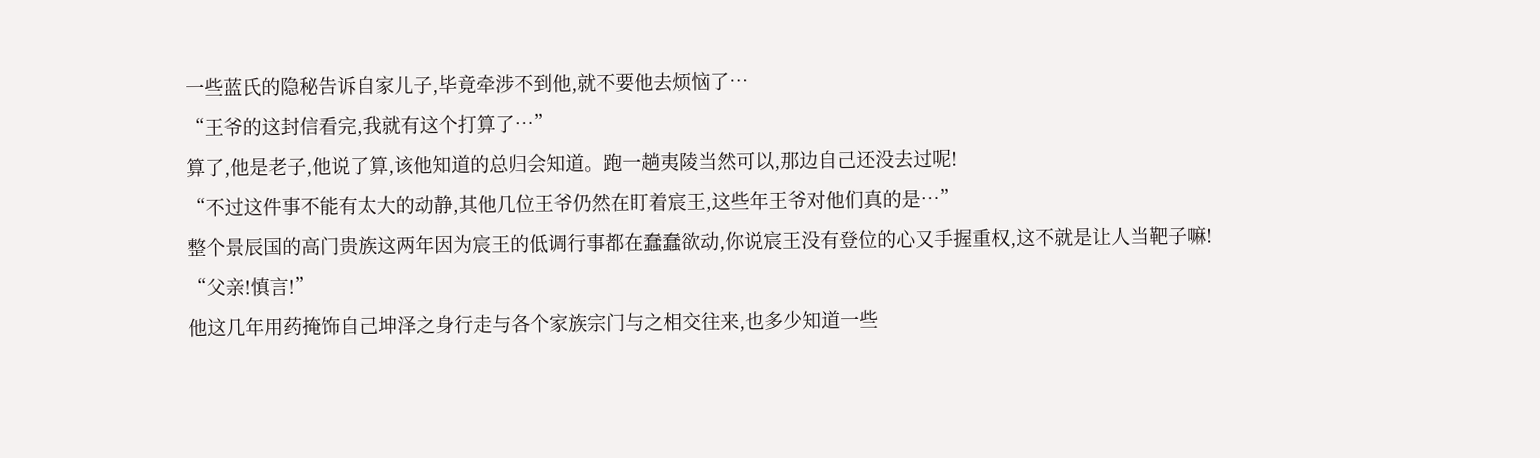一些蓝氏的隐秘告诉自家儿子,毕竟牵涉不到他,就不要他去烦恼了…
“王爷的这封信看完,我就有这个打算了…”
算了,他是老子,他说了算,该他知道的总归会知道。跑一趟夷陵当然可以,那边自己还没去过呢!
“不过这件事不能有太大的动静,其他几位王爷仍然在盯着宸王,这些年王爷对他们真的是…”
整个景辰国的高门贵族这两年因为宸王的低调行事都在蠢蠢欲动,你说宸王没有登位的心又手握重权,这不就是让人当靶子嘛!
“父亲!慎言!”
他这几年用药掩饰自己坤泽之身行走与各个家族宗门与之相交往来,也多少知道一些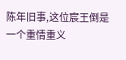陈年旧事,这位宸王倒是一个重情重义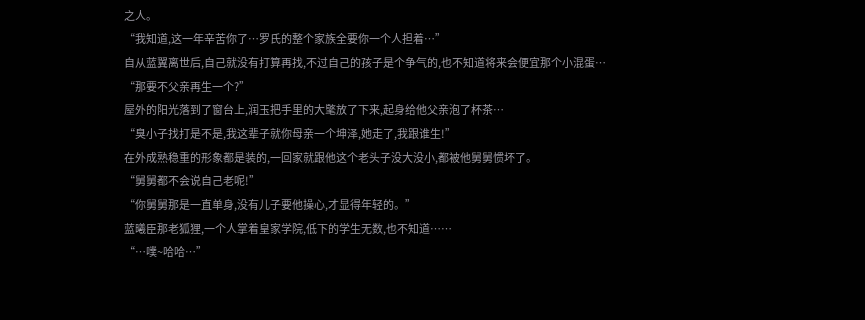之人。
“我知道,这一年辛苦你了…罗氏的整个家族全要你一个人担着…”
自从蓝翼离世后,自己就没有打算再找,不过自己的孩子是个争气的,也不知道将来会便宜那个小混蛋…
“那要不父亲再生一个?”
屋外的阳光落到了窗台上,润玉把手里的大氅放了下来,起身给他父亲泡了杯茶…
“臭小子找打是不是,我这辈子就你母亲一个坤泽,她走了,我跟谁生!”
在外成熟稳重的形象都是装的,一回家就跟他这个老头子没大没小,都被他舅舅惯坏了。
“舅舅都不会说自己老呢!”
“你舅舅那是一直单身,没有儿子要他操心,才显得年轻的。”
蓝曦臣那老狐狸,一个人掌着皇家学院,低下的学生无数,也不知道……
“…噗~哈哈…”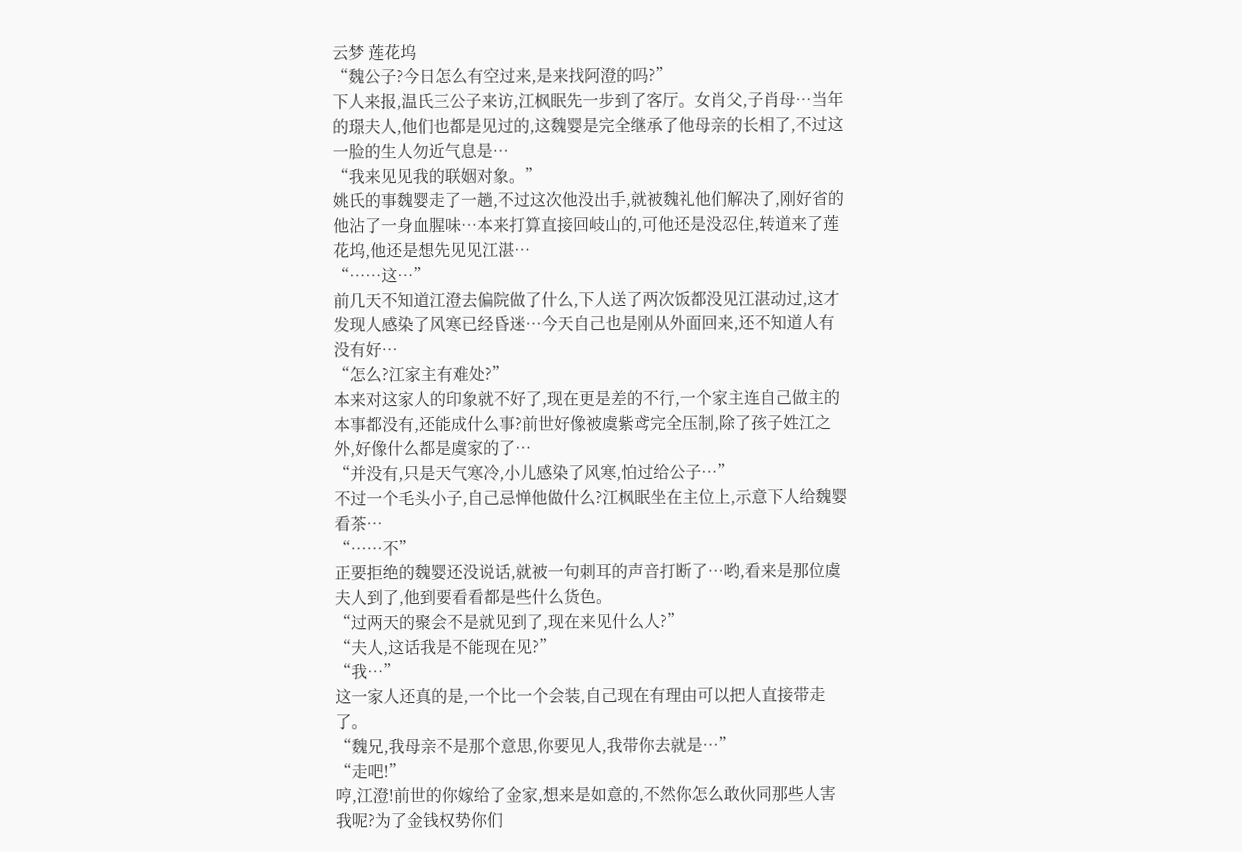云梦 莲花坞
“魏公子?今日怎么有空过来,是来找阿澄的吗?”
下人来报,温氏三公子来访,江枫眠先一步到了客厅。女肖父,子肖母…当年的璟夫人,他们也都是见过的,这魏婴是完全继承了他母亲的长相了,不过这一脸的生人勿近气息是…
“我来见见我的联姻对象。”
姚氏的事魏婴走了一趟,不过这次他没出手,就被魏礼他们解决了,刚好省的他沾了一身血腥味…本来打算直接回岐山的,可他还是没忍住,转道来了莲花坞,他还是想先见见江湛…
“……这…”
前几天不知道江澄去偏院做了什么,下人送了两次饭都没见江湛动过,这才发现人感染了风寒已经昏迷…今天自己也是刚从外面回来,还不知道人有没有好…
“怎么?江家主有难处?”
本来对这家人的印象就不好了,现在更是差的不行,一个家主连自己做主的本事都没有,还能成什么事?前世好像被虞紫鸢完全压制,除了孩子姓江之外,好像什么都是虞家的了…
“并没有,只是天气寒冷,小儿感染了风寒,怕过给公子…”
不过一个毛头小子,自己忌惮他做什么?江枫眠坐在主位上,示意下人给魏婴看茶…
“……不”
正要拒绝的魏婴还没说话,就被一句刺耳的声音打断了…哟,看来是那位虞夫人到了,他到要看看都是些什么货色。
“过两天的聚会不是就见到了,现在来见什么人?”
“夫人,这话我是不能现在见?”
“我…”
这一家人还真的是,一个比一个会装,自己现在有理由可以把人直接带走了。
“魏兄,我母亲不是那个意思,你要见人,我带你去就是…”
“走吧!”
哼,江澄!前世的你嫁给了金家,想来是如意的,不然你怎么敢伙同那些人害我呢?为了金钱权势你们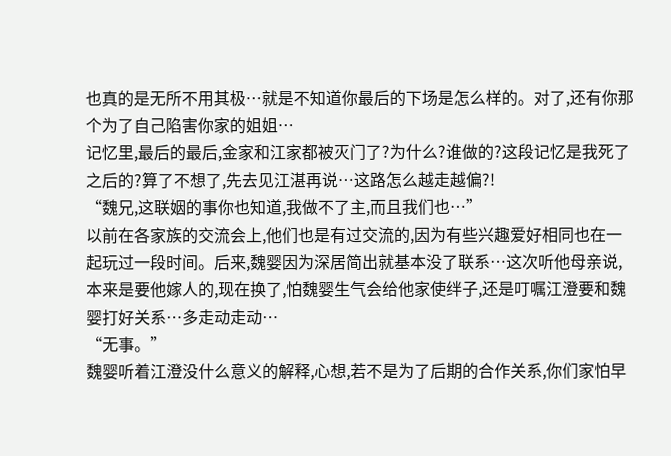也真的是无所不用其极…就是不知道你最后的下场是怎么样的。对了,还有你那个为了自己陷害你家的姐姐…
记忆里,最后的最后,金家和江家都被灭门了?为什么?谁做的?这段记忆是我死了之后的?算了不想了,先去见江湛再说…这路怎么越走越偏?!
“魏兄,这联姻的事你也知道,我做不了主,而且我们也…”
以前在各家族的交流会上,他们也是有过交流的,因为有些兴趣爱好相同也在一起玩过一段时间。后来,魏婴因为深居简出就基本没了联系…这次听他母亲说,本来是要他嫁人的,现在换了,怕魏婴生气会给他家使绊子,还是叮嘱江澄要和魏婴打好关系…多走动走动…
“无事。”
魏婴听着江澄没什么意义的解释,心想,若不是为了后期的合作关系,你们家怕早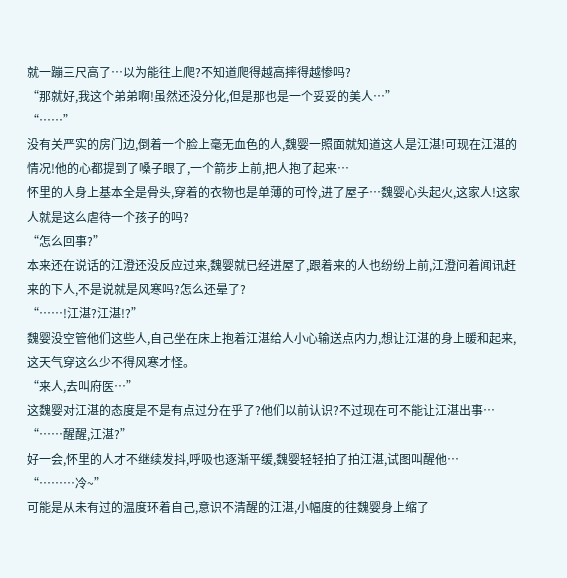就一蹦三尺高了…以为能往上爬?不知道爬得越高摔得越惨吗?
“那就好,我这个弟弟啊!虽然还没分化,但是那也是一个妥妥的美人…”
“……”
没有关严实的房门边,倒着一个脸上毫无血色的人,魏婴一照面就知道这人是江湛!可现在江湛的情况!他的心都提到了嗓子眼了,一个箭步上前,把人抱了起来…
怀里的人身上基本全是骨头,穿着的衣物也是单薄的可怜,进了屋子…魏婴心头起火,这家人!这家人就是这么虐待一个孩子的吗?
“怎么回事?”
本来还在说话的江澄还没反应过来,魏婴就已经进屋了,跟着来的人也纷纷上前,江澄问着闻讯赶来的下人,不是说就是风寒吗?怎么还晕了?
“……!江湛?江湛!?”
魏婴没空管他们这些人,自己坐在床上抱着江湛给人小心输送点内力,想让江湛的身上暖和起来,这天气穿这么少不得风寒才怪。
“来人,去叫府医…”
这魏婴对江湛的态度是不是有点过分在乎了?他们以前认识?不过现在可不能让江湛出事…
“……醒醒,江湛?”
好一会,怀里的人才不继续发抖,呼吸也逐渐平缓,魏婴轻轻拍了拍江湛,试图叫醒他…
“………冷~”
可能是从未有过的温度环着自己,意识不清醒的江湛,小幅度的往魏婴身上缩了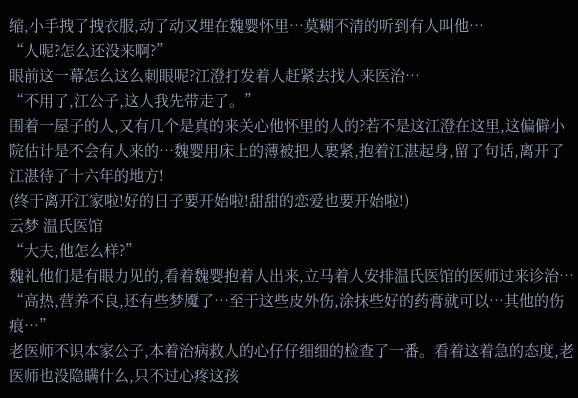缩,小手拽了拽衣服,动了动又埋在魏婴怀里…莫糊不清的听到有人叫他…
“人呢?怎么还没来啊?”
眼前这一幕怎么这么刺眼呢?江澄打发着人赶紧去找人来医治…
“不用了,江公子,这人我先带走了。”
围着一屋子的人,又有几个是真的来关心他怀里的人的?若不是这江澄在这里,这偏僻小院估计是不会有人来的…魏婴用床上的薄被把人裹紧,抱着江湛起身,留了句话,离开了江湛待了十六年的地方!
(终于离开江家啦!好的日子要开始啦!甜甜的恋爱也要开始啦!)
云梦 温氏医馆
“大夫,他怎么样?”
魏礼他们是有眼力见的,看着魏婴抱着人出来,立马着人安排温氏医馆的医师过来诊治…
“高热,营养不良,还有些梦魇了…至于这些皮外伤,涂抹些好的药膏就可以…其他的伤痕…”
老医师不识本家公子,本着治病救人的心仔仔细细的检查了一番。看着这着急的态度,老医师也没隐瞒什么,只不过心疼这孩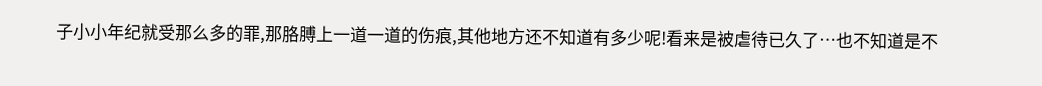子小小年纪就受那么多的罪,那胳膊上一道一道的伤痕,其他地方还不知道有多少呢!看来是被虐待已久了…也不知道是不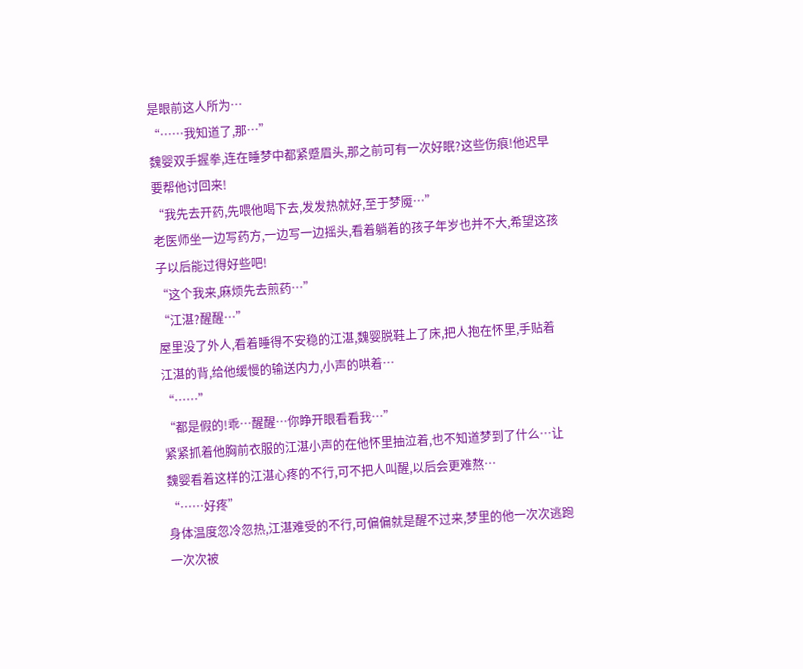是眼前这人所为…
“……我知道了,那…”
魏婴双手握拳,连在睡梦中都紧蹙眉头,那之前可有一次好眠?这些伤痕!他迟早要帮他讨回来!
“我先去开药,先喂他喝下去,发发热就好,至于梦魇…”
老医师坐一边写药方,一边写一边摇头,看着躺着的孩子年岁也并不大,希望这孩子以后能过得好些吧!
“这个我来,麻烦先去煎药…”
“江湛?醒醒…”
屋里没了外人,看着睡得不安稳的江湛,魏婴脱鞋上了床,把人抱在怀里,手贴着江湛的背,给他缓慢的输送内力,小声的哄着…
“……”
“都是假的!乖…醒醒…你睁开眼看看我…”
紧紧抓着他胸前衣服的江湛小声的在他怀里抽泣着,也不知道梦到了什么…让魏婴看着这样的江湛心疼的不行,可不把人叫醒,以后会更难熬…
“……好疼”
身体温度忽冷忽热,江湛难受的不行,可偏偏就是醒不过来,梦里的他一次次逃跑一次次被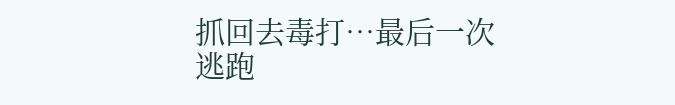抓回去毒打…最后一次逃跑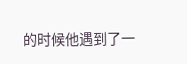的时候他遇到了一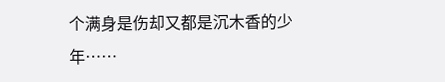个满身是伤却又都是沉木香的少年……